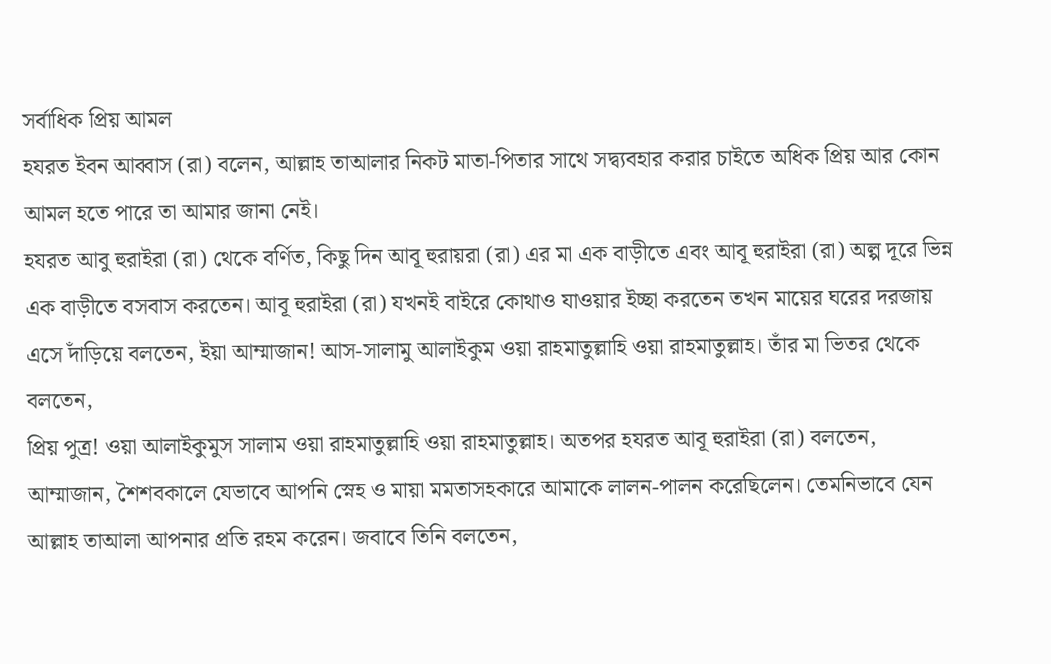সর্বাধিক প্রিয় আমল
হযরত ইবন আব্বাস (রা) বলেন, আল্লাহ তাআলার নিকট মাতা-পিতার সাথে সদ্ব্যবহার করার চাইতে অধিক প্রিয় আর কোন আমল হতে পারে তা আমার জানা নেই।
হযরত আবু হুরাইরা (রা) থেকে বর্ণিত, কিছু দিন আবূ হুরায়রা (রা) এর মা এক বাড়ীতে এবং আবূ হুরাইরা (রা) অল্প দূরে ভিন্ন এক বাড়ীতে বসবাস করতেন। আবূ হুরাইরা (রা) যখনই বাইরে কোথাও যাওয়ার ইচ্ছা করতেন তখন মায়ের ঘরের দরজায় এসে দাঁড়িয়ে বলতেন, ইয়া আম্মাজান! আস-সালামু আলাইকুম ওয়া রাহমাতুল্লাহি ওয়া রাহমাতুল্লাহ। তাঁর মা ভিতর থেকে বলতেন,
প্রিয় পুত্র! ওয়া আলাইকুমুস সালাম ওয়া রাহমাতুল্লাহি ওয়া রাহমাতুল্লাহ। অতপর হযরত আবূ হুরাইরা (রা) বলতেন, আম্মাজান, শৈশবকালে যেভাবে আপনি স্নেহ ও মায়া মমতাসহকারে আমাকে লালন-পালন করেছিলেন। তেমনিভাবে যেন আল্লাহ তাআলা আপনার প্রতি রহম করেন। জবাবে তিনি বলতেন,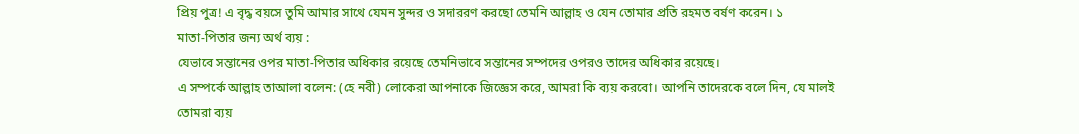প্রিয় পুত্র! এ বৃদ্ধ বয়সে তুমি আমার সাথে যেমন সুন্দর ও সদাররণ করছো তেমনি আল্লাহ ও যেন তোমার প্রতি রহমত বর্ষণ করেন। ১
মাতা-পিতার জন্য অর্থ ব্যয় :
যেভাবে সন্তানের ওপর মাতা-পিতার অধিকার রয়েছে তেমনিভাবে সন্তানের সম্পদের ওপরও তাদের অধিকার রয়েছে।
এ সম্পর্কে আল্লাহ তাআলা বলেন: (হে নবী) লোকেরা আপনাকে জিজ্ঞেস করে, আমরা কি ব্যয় করবো। আপনি তাদেরকে বলে দিন, যে মালই তোমরা ব্যয়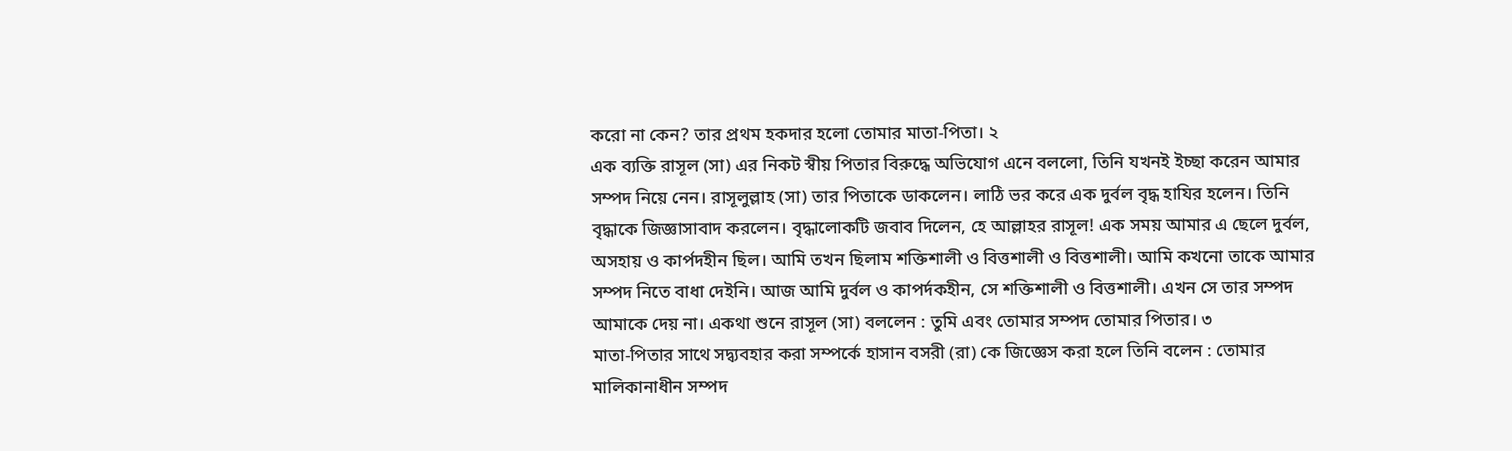করো না কেন? তার প্রথম হকদার হলো তোমার মাতা-পিতা। ২
এক ব্যক্তি রাসূল (সা) এর নিকট স্বীয় পিতার বিরুদ্ধে অভিযোগ এনে বললো, তিনি যখনই ইচ্ছা করেন আমার সম্পদ নিয়ে নেন। রাসূলুল্লাহ (সা) তার পিতাকে ডাকলেন। লাঠি ভর করে এক দুর্বল বৃদ্ধ হাযির হলেন। তিনি বৃদ্ধাকে জিজ্ঞাসাবাদ করলেন। বৃদ্ধালোকটি জবাব দিলেন, হে আল্লাহর রাসূল! এক সময় আমার এ ছেলে দুর্বল, অসহায় ও কার্পদহীন ছিল। আমি তখন ছিলাম শক্তিশালী ও বিত্তশালী ও বিত্তশালী। আমি কখনো তাকে আমার সম্পদ নিতে বাধা দেইনি। আজ আমি দুর্বল ও কাপর্দকহীন, সে শক্তিশালী ও বিত্তশালী। এখন সে তার সম্পদ আমাকে দেয় না। একথা শুনে রাসূল (সা) বললেন : তুমি এবং তোমার সম্পদ তোমার পিতার। ৩
মাতা-পিতার সাথে সদ্ব্যবহার করা সম্পর্কে হাসান বসরী (রা) কে জিজ্ঞেস করা হলে তিনি বলেন : তোমার মালিকানাধীন সম্পদ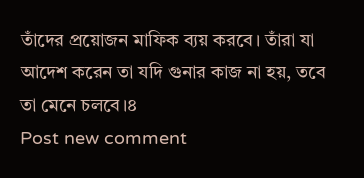তাঁদের প্রয়োজন মাফিক ব্যয় করবে। তাঁরা যা আদেশ করেন তা যদি গুনার কাজ না হয়, তবে তা মেনে চলবে।৪
Post new comment